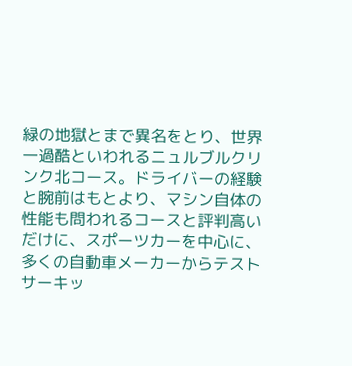緑の地獄とまで異名をとり、世界一過酷といわれるニュルブルクリンク北コース。ドライバーの経験と腕前はもとより、マシン自体の性能も問われるコースと評判高いだけに、スポーツカーを中心に、多くの自動車メーカーからテストサーキッ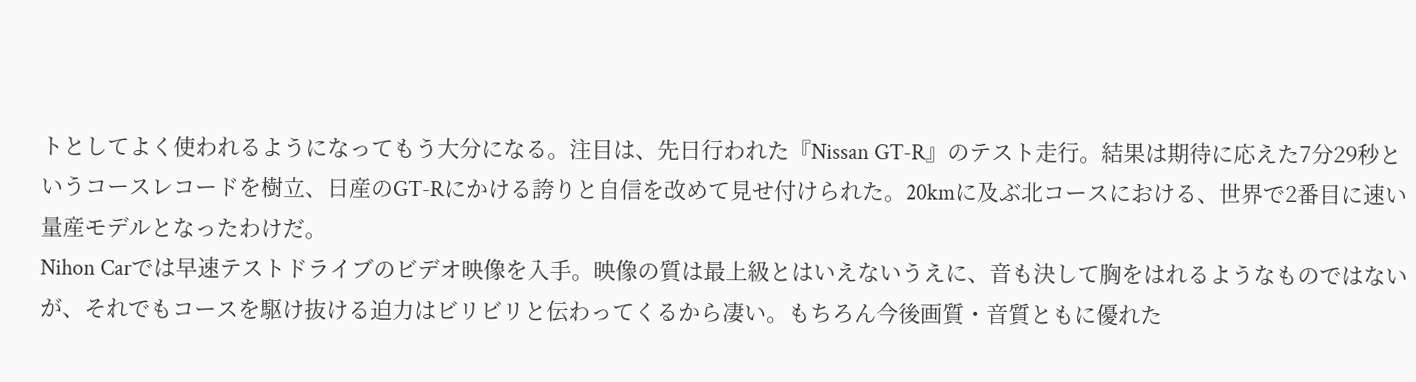トとしてよく使われるようになってもう大分になる。注目は、先日行われた『Nissan GT-R』のテスト走行。結果は期待に応えた7分29秒というコースレコードを樹立、日産のGT-Rにかける誇りと自信を改めて見せ付けられた。20kmに及ぶ北コースにおける、世界で2番目に速い量産モデルとなったわけだ。
Nihon Carでは早速テストドライブのビデオ映像を入手。映像の質は最上級とはいえないうえに、音も決して胸をはれるようなものではないが、それでもコースを駆け抜ける迫力はビリビリと伝わってくるから凄い。もちろん今後画質・音質ともに優れた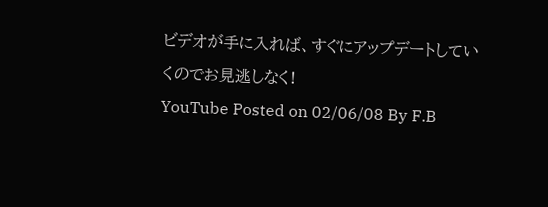ビデオが手に入れば、すぐにアップデートしていくのでお見逃しなく!
YouTube Posted on 02/06/08 By F.B